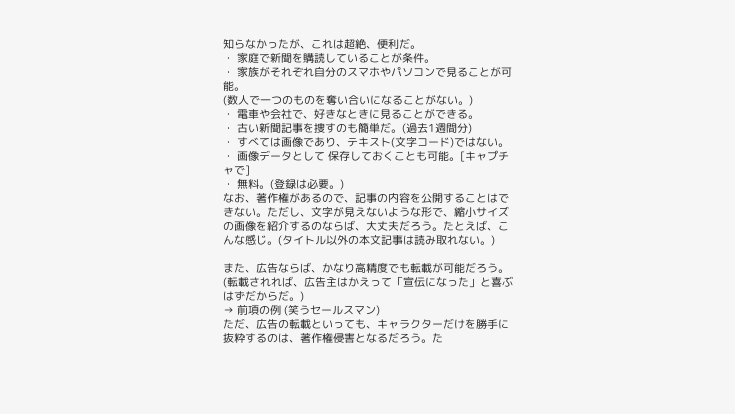知らなかったが、これは超絶、便利だ。
・ 家庭で新聞を購読していることが条件。
・ 家族がそれぞれ自分のスマホやパソコンで見ることが可能。
(数人で一つのものを奪い合いになることがない。)
・ 電車や会社で、好きなときに見ることができる。
・ 古い新聞記事を捜すのも簡単だ。(過去1週間分)
・ すべては画像であり、テキスト(文字コード)ではない。
・ 画像データとして 保存しておくことも可能。[キャプチャで]
・ 無料。(登録は必要。)
なお、著作権があるので、記事の内容を公開することはできない。ただし、文字が見えないような形で、縮小サイズの画像を紹介するのならば、大丈夫だろう。たとえば、こんな感じ。(タイトル以外の本文記事は読み取れない。)

また、広告ならば、かなり高精度でも転載が可能だろう。(転載されれば、広告主はかえって「宣伝になった」と喜ぶはずだからだ。)
→ 前項の例 (笑うセールスマン)
ただ、広告の転載といっても、キャラクターだけを勝手に抜粋するのは、著作権侵害となるだろう。た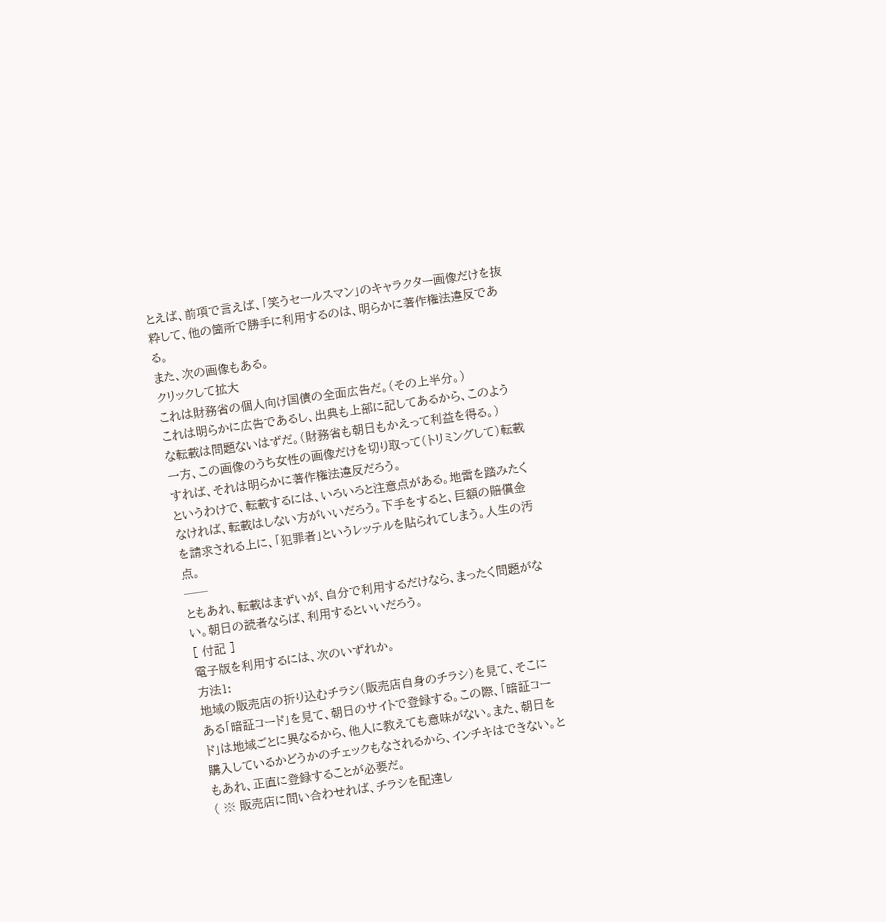とえば、前項で言えば、「笑うセールスマン」のキャラクター画像だけを抜粋して、他の箇所で勝手に利用するのは、明らかに著作権法違反である。
また、次の画像もある。
クリックして拡大
これは財務省の個人向け国債の全面広告だ。(その上半分。)
これは明らかに広告であるし、出典も上部に記してあるから、このような転載は問題ないはずだ。(財務省も朝日もかえって利益を得る。)
一方、この画像のうち女性の画像だけを切り取って(トリミングして)転載すれば、それは明らかに著作権法違反だろう。
というわけで、転載するには、いろいろと注意点がある。地雷を踏みたくなければ、転載はしない方がいいだろう。下手をすると、巨額の賠償金を請求される上に、「犯罪者」というレッテルを貼られてしまう。人生の汚点。
──
ともあれ、転載はまずいが、自分で利用するだけなら、まったく問題がない。朝日の読者ならば、利用するといいだろう。
[ 付記 ]
電子版を利用するには、次のいずれか。
方法1:
地域の販売店の折り込むチラシ(販売店自身のチラシ)を見て、そこにある「暗証コード」を見て、朝日のサイトで登録する。この際、「暗証コード」は地域ごとに異なるから、他人に教えても意味がない。また、朝日を購入しているかどうかのチェックもなされるから、インチキはできない。ともあれ、正直に登録することが必要だ。
( ※ 販売店に問い合わせれば、チラシを配達し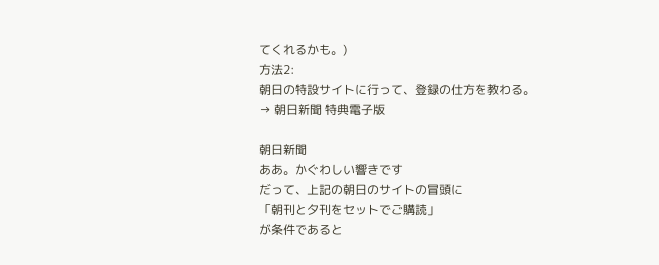てくれるかも。)
方法2:
朝日の特設サイトに行って、登録の仕方を教わる。
→ 朝日新聞 特典電子版

朝日新聞
ああ。かぐわしい響きです
だって、上記の朝日のサイトの冒頭に
「朝刊と夕刊をセットでご購読」
が条件であると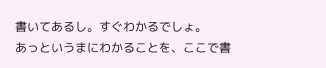書いてあるし。すぐわかるでしょ。
あっというまにわかることを、ここで書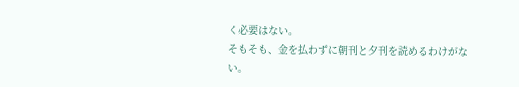く必要はない。
そもそも、金を払わずに朝刊と夕刊を読めるわけがない。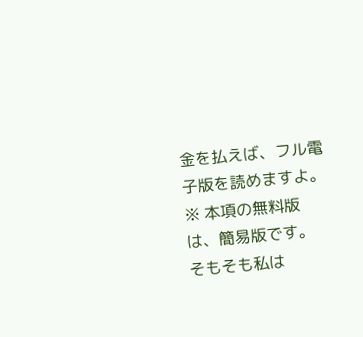金を払えば、フル電子版を読めますよ。
※ 本項の無料版は、簡易版です。
そもそも私は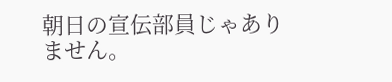朝日の宣伝部員じゃありません。